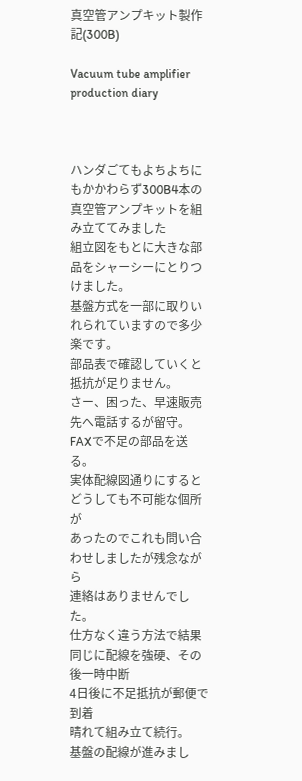真空管アンプキット製作記(300B)

Vacuum tube amplifier production diary



ハンダごてもよちよちにもかかわらず300B4本の真空管アンプキットを組み立ててみました
組立図をもとに大きな部品をシャーシーにとりつけました。
基盤方式を一部に取りいれられていますので多少楽です。
部品表で確認していくと抵抗が足りません。
さー、困った、早速販売先へ電話するが留守。
FAXで不足の部品を送る。
実体配線図通りにするとどうしても不可能な個所が
あったのでこれも問い合わせしましたが残念ながら
連絡はありませんでした。
仕方なく違う方法で結果同じに配線を強硬、その後一時中断
4日後に不足抵抗が郵便で到着
晴れて組み立て続行。
基盤の配線が進みまし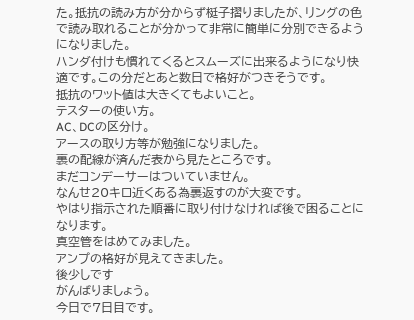た。抵抗の読み方が分からず梃子摺りましたが、リングの色で読み取れることが分かって非常に簡単に分別できるようになりました。
ハンダ付けも慣れてくるとスムーズに出来るようになり快適です。この分だとあと数日で格好がつきそうです。
抵抗のワット値は大きくてもよいこと。
テスターの使い方。
AC、DCの区分け。
アースの取り方等が勉強になりました。
裏の配線が済んだ表から見たところです。
まだコンデーサーはついていません。
なんせ20キロ近くある為裏返すのが大変です。
やはり指示された順番に取り付けなければ後で困ることになります。
真空管をはめてみました。
アンプの格好が見えてきました。
後少しです
がんばりましょう。
今日で7日目です。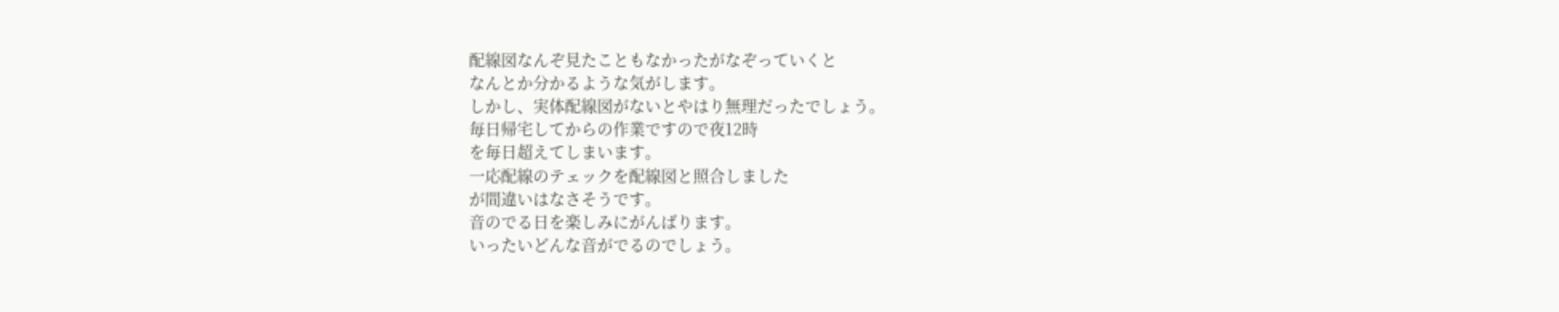配線図なんぞ見たこともなかったがなぞっていくと
なんとか分かるような気がします。
しかし、実体配線図がないとやはり無理だったでしょう。
毎日帰宅してからの作業ですので夜12時
を毎日超えてしまいます。
一応配線のテェックを配線図と照合しました
が間違いはなさそうです。
音のでる日を楽しみにがんばります。
いったいどんな音がでるのでしょう。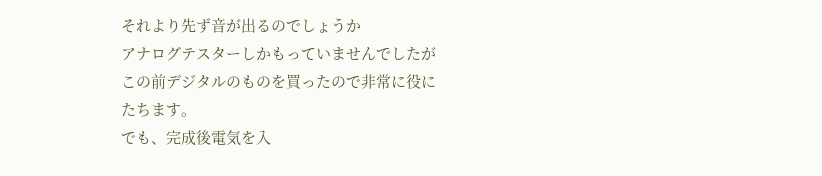それより先ず音が出るのでしょうか
アナログテスターしかもっていませんでしたが
この前デジタルのものを買ったので非常に役に
たちます。
でも、完成後電気を入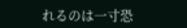れるのは一寸恐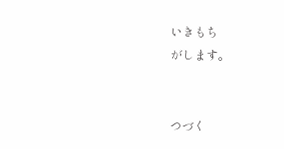いきもち
がします。


つづく